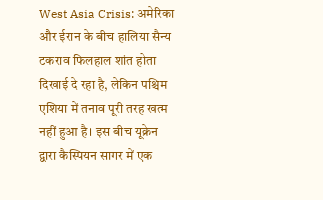West Asia Crisis: अमेरिका और ईरान के बीच हालिया सैन्य टकराव फिलहाल शांत होता दिखाई दे रहा है, लेकिन पश्चिम एशिया में तनाव पूरी तरह खत्म नहीं हुआ है। इस बीच यूक्रेन द्वारा कैस्पियन सागर में एक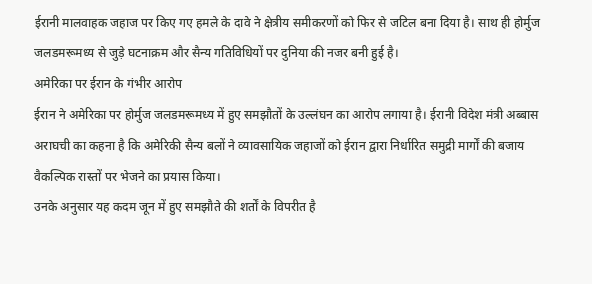ईरानी मालवाहक जहाज पर किए गए हमले के दावे ने क्षेत्रीय समीकरणों को फिर से जटिल बना दिया है। साथ ही होर्मुज जलडमरूमध्य से जुड़े घटनाक्रम और सैन्य गतिविधियों पर दुनिया की नजर बनी हुई है।
अमेरिका पर ईरान के गंभीर आरोप
ईरान ने अमेरिका पर होर्मुज जलडमरूमध्य में हुए समझौतों के उल्लंघन का आरोप लगाया है। ईरानी विदेश मंत्री अब्बास अराघची का कहना है कि अमेरिकी सैन्य बलों ने व्यावसायिक जहाजों को ईरान द्वारा निर्धारित समुद्री मार्गों की बजाय वैकल्पिक रास्तों पर भेजने का प्रयास किया।
उनके अनुसार यह कदम जून में हुए समझौते की शर्तों के विपरीत है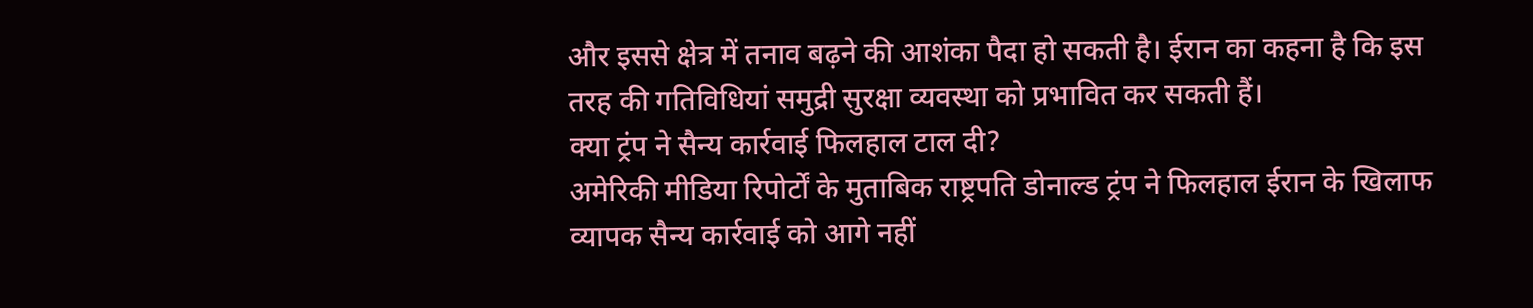और इससे क्षेत्र में तनाव बढ़ने की आशंका पैदा हो सकती है। ईरान का कहना है कि इस तरह की गतिविधियां समुद्री सुरक्षा व्यवस्था को प्रभावित कर सकती हैं।
क्या ट्रंप ने सैन्य कार्रवाई फिलहाल टाल दी?
अमेरिकी मीडिया रिपोर्टों के मुताबिक राष्ट्रपति डोनाल्ड ट्रंप ने फिलहाल ईरान के खिलाफ व्यापक सैन्य कार्रवाई को आगे नहीं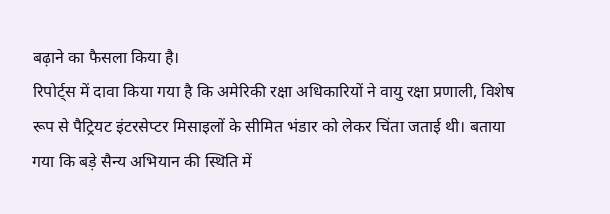बढ़ाने का फैसला किया है।
रिपोर्ट्स में दावा किया गया है कि अमेरिकी रक्षा अधिकारियों ने वायु रक्षा प्रणाली, विशेष रूप से पैट्रियट इंटरसेप्टर मिसाइलों के सीमित भंडार को लेकर चिंता जताई थी। बताया गया कि बड़े सैन्य अभियान की स्थिति में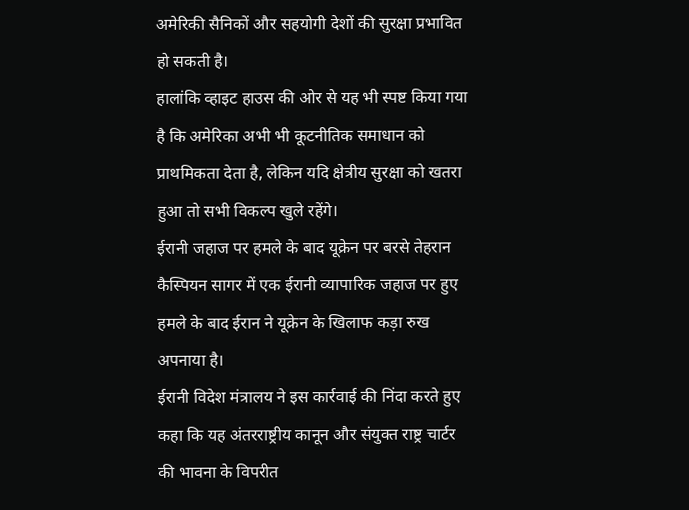अमेरिकी सैनिकों और सहयोगी देशों की सुरक्षा प्रभावित हो सकती है।
हालांकि व्हाइट हाउस की ओर से यह भी स्पष्ट किया गया है कि अमेरिका अभी भी कूटनीतिक समाधान को प्राथमिकता देता है, लेकिन यदि क्षेत्रीय सुरक्षा को खतरा हुआ तो सभी विकल्प खुले रहेंगे।
ईरानी जहाज पर हमले के बाद यूक्रेन पर बरसे तेहरान
कैस्पियन सागर में एक ईरानी व्यापारिक जहाज पर हुए हमले के बाद ईरान ने यूक्रेन के खिलाफ कड़ा रुख अपनाया है।
ईरानी विदेश मंत्रालय ने इस कार्रवाई की निंदा करते हुए कहा कि यह अंतरराष्ट्रीय कानून और संयुक्त राष्ट्र चार्टर की भावना के विपरीत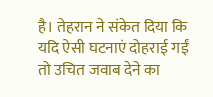है। तेहरान ने संकेत दिया कि यदि ऐसी घटनाएं दोहराई गईं तो उचित जवाब देने का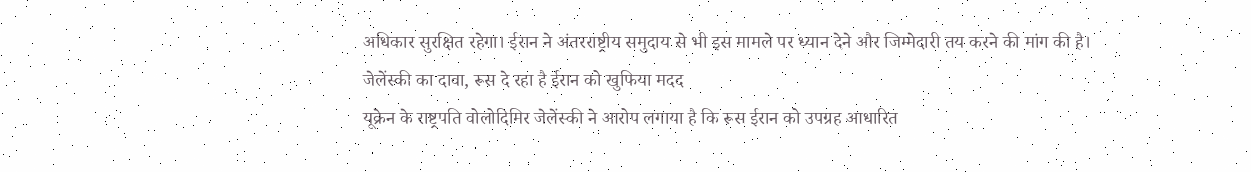अधिकार सुरक्षित रहेगा। ईरान ने अंतरराष्ट्रीय समुदाय से भी इस मामले पर ध्यान देने और जिम्मेदारी तय करने की मांग की है।
जेलेंस्की का दावा, रूस दे रहा है ईरान को खुफिया मदद
यूक्रेन के राष्ट्रपति वोलोदिमिर जेलेंस्की ने आरोप लगाया है कि रूस ईरान को उपग्रह आधारित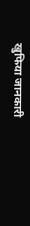खुफिया जानकारी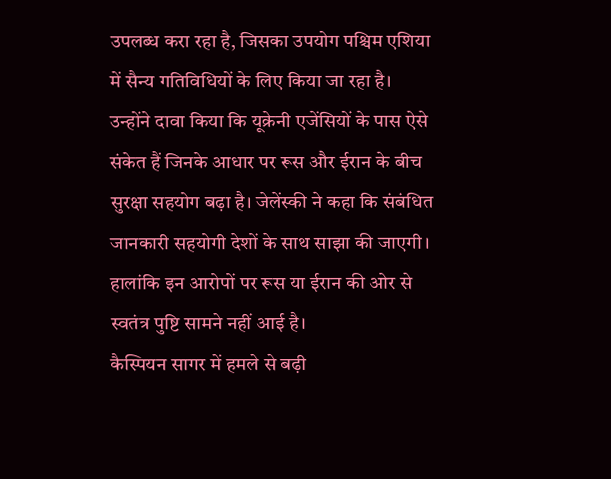उपलब्ध करा रहा है, जिसका उपयोग पश्चिम एशिया में सैन्य गतिविधियों के लिए किया जा रहा है।
उन्होंने दावा किया कि यूक्रेनी एजेंसियों के पास ऐसे संकेत हैं जिनके आधार पर रूस और ईरान के बीच सुरक्षा सहयोग बढ़ा है। जेलेंस्की ने कहा कि संबंधित जानकारी सहयोगी देशों के साथ साझा की जाएगी। हालांकि इन आरोपों पर रूस या ईरान की ओर से स्वतंत्र पुष्टि सामने नहीं आई है।
कैस्पियन सागर में हमले से बढ़ी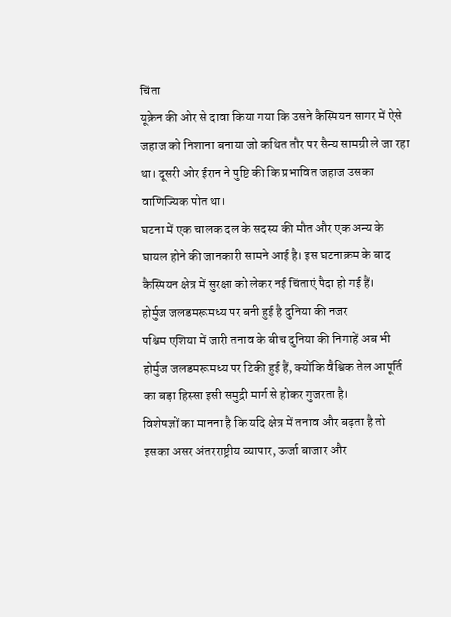चिंता
यूक्रेन की ओर से दावा किया गया कि उसने कैस्पियन सागर में ऐसे जहाज को निशाना बनाया जो कथित तौर पर सैन्य सामग्री ले जा रहा था। दूसरी ओर ईरान ने पुष्टि की कि प्रभावित जहाज उसका वाणिज्यिक पोत था।
घटना में एक चालक दल के सदस्य की मौत और एक अन्य के घायल होने की जानकारी सामने आई है। इस घटनाक्रम के बाद कैस्पियन क्षेत्र में सुरक्षा को लेकर नई चिंताएं पैदा हो गई हैं।
होर्मुज जलडमरूमध्य पर बनी हुई है दुनिया की नजर
पश्चिम एशिया में जारी तनाव के बीच दुनिया की निगाहें अब भी होर्मुज जलडमरूमध्य पर टिकी हुई हैं, क्योंकि वैश्विक तेल आपूर्ति का बड़ा हिस्सा इसी समुद्री मार्ग से होकर गुजरता है।
विशेषज्ञों का मानना है कि यदि क्षेत्र में तनाव और बढ़ता है तो इसका असर अंतरराष्ट्रीय व्यापार, ऊर्जा बाजार और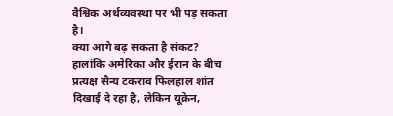वैश्विक अर्थव्यवस्था पर भी पड़ सकता है।
क्या आगे बढ़ सकता है संकट?
हालांकि अमेरिका और ईरान के बीच प्रत्यक्ष सैन्य टकराव फिलहाल शांत दिखाई दे रहा है, लेकिन यूक्रेन,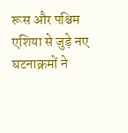रूस और पश्चिम एशिया से जुड़े नए घटनाक्रमों ने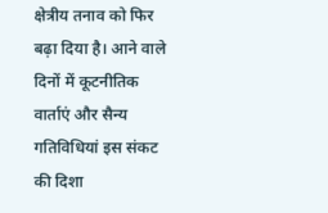क्षेत्रीय तनाव को फिर बढ़ा दिया है। आने वाले दिनों में कूटनीतिक वार्ताएं और सैन्य गतिविधियां इस संकट की दिशा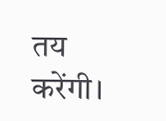तय करेंगी।